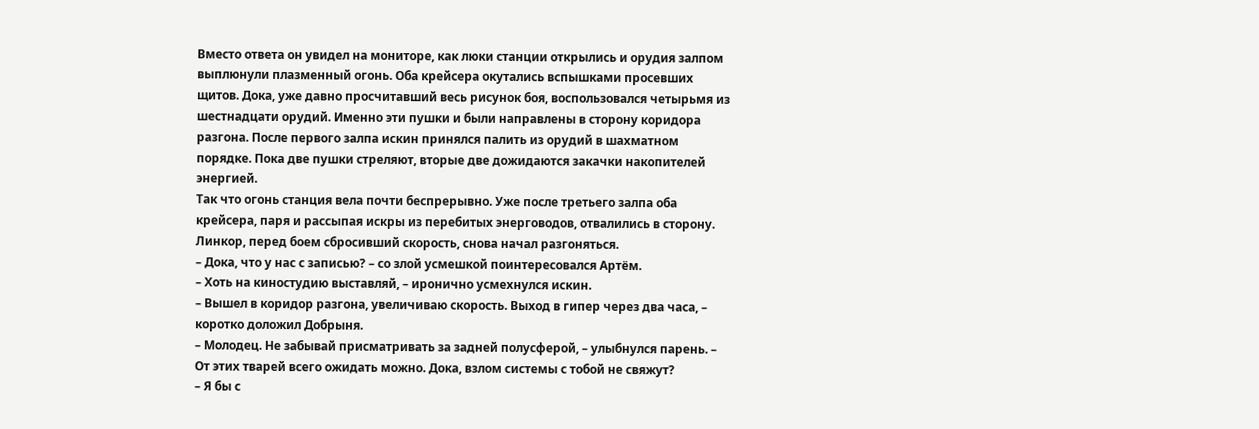Вместо ответа он увидел на мониторе, как люки станции открылись и орудия залпом выплюнули плазменный огонь. Оба крейсера окутались вспышками просевших щитов. Дока, уже давно просчитавший весь рисунок боя, воспользовался четырьмя из шестнадцати орудий. Именно эти пушки и были направлены в сторону коридора разгона. После первого залпа искин принялся палить из орудий в шахматном порядке. Пока две пушки стреляют, вторые две дожидаются закачки накопителей энергией.
Так что огонь станция вела почти беспрерывно. Уже после третьего залпа оба крейсера, паря и рассыпая искры из перебитых энерговодов, отвалились в сторону. Линкор, перед боем сбросивший скорость, снова начал разгоняться.
– Дока, что у нас с записью? – со злой усмешкой поинтересовался Артём.
– Хоть на киностудию выставляй, – иронично усмехнулся искин.
– Вышел в коридор разгона, увеличиваю скорость. Выход в гипер через два часа, – коротко доложил Добрыня.
– Молодец. Не забывай присматривать за задней полусферой, – улыбнулся парень. – От этих тварей всего ожидать можно. Дока, взлом системы с тобой не свяжут?
– Я бы с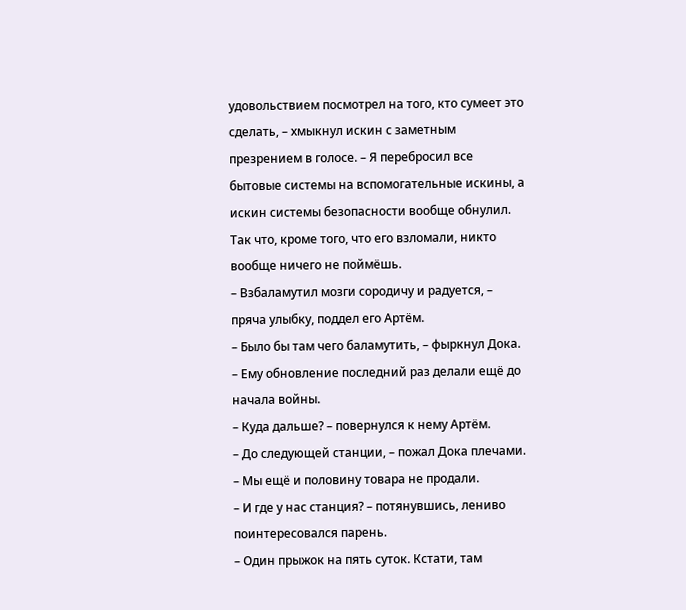удовольствием посмотрел на того, кто сумеет это сделать, – хмыкнул искин с заметным презрением в голосе. – Я перебросил все бытовые системы на вспомогательные искины, а искин системы безопасности вообще обнулил. Так что, кроме того, что его взломали, никто вообще ничего не поймёшь.
– Взбаламутил мозги сородичу и радуется, – пряча улыбку, поддел его Артём.
– Было бы там чего баламутить, – фыркнул Дока. – Ему обновление последний раз делали ещё до начала войны.
– Куда дальше? – повернулся к нему Артём.
– До следующей станции, – пожал Дока плечами. – Мы ещё и половину товара не продали.
– И где у нас станция? – потянувшись, лениво поинтересовался парень.
– Один прыжок на пять суток. Кстати, там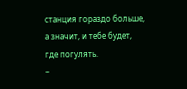станция гораздо больше, а значит, и тебе будет, где погулять.
–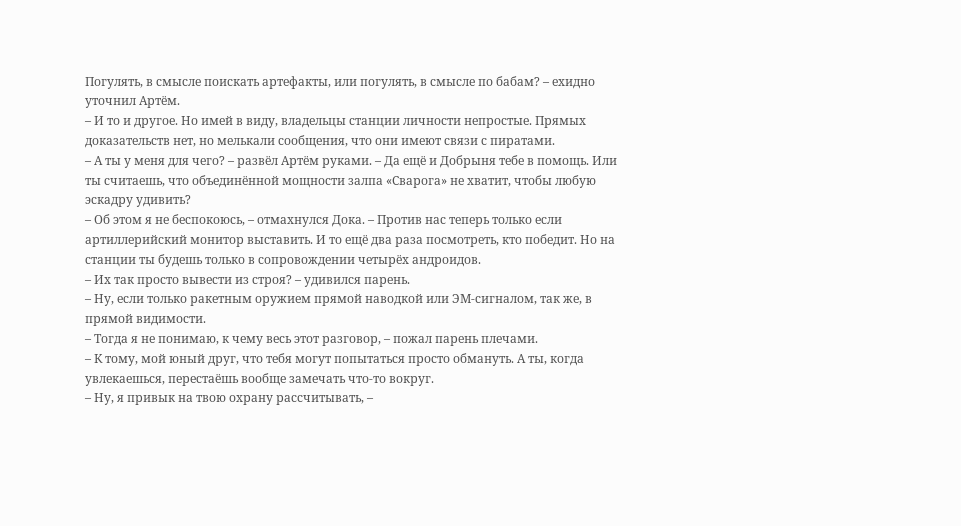Погулять, в смысле поискать артефакты, или погулять, в смысле по бабам? – ехидно уточнил Артём.
– И то и другое. Но имей в виду, владельцы станции личности непростые. Прямых доказательств нет, но мелькали сообщения, что они имеют связи с пиратами.
– А ты у меня для чего? – развёл Артём руками. – Да ещё и Добрыня тебе в помощь. Или ты считаешь, что объединённой мощности залпа «Сварога» не хватит, чтобы любую эскадру удивить?
– Об этом я не беспокоюсь, – отмахнулся Дока. – Против нас теперь только если артиллерийский монитор выставить. И то ещё два раза посмотреть, кто победит. Но на станции ты будешь только в сопровождении четырёх андроидов.
– Их так просто вывести из строя? – удивился парень.
– Ну, если только ракетным оружием прямой наводкой или ЭМ-сигналом, так же, в прямой видимости.
– Тогда я не понимаю, к чему весь этот разговор, – пожал парень плечами.
– К тому, мой юный друг, что тебя могут попытаться просто обмануть. А ты, когда увлекаешься, перестаёшь вообще замечать что-то вокруг.
– Ну, я привык на твою охрану рассчитывать, –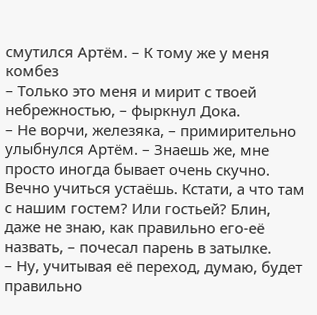смутился Артём. – К тому же у меня комбез
– Только это меня и мирит с твоей небрежностью, – фыркнул Дока.
– Не ворчи, железяка, – примирительно улыбнулся Артём. – Знаешь же, мне просто иногда бывает очень скучно. Вечно учиться устаёшь. Кстати, а что там с нашим гостем? Или гостьей? Блин, даже не знаю, как правильно его-её назвать, – почесал парень в затылке.
– Ну, учитывая её переход, думаю, будет правильно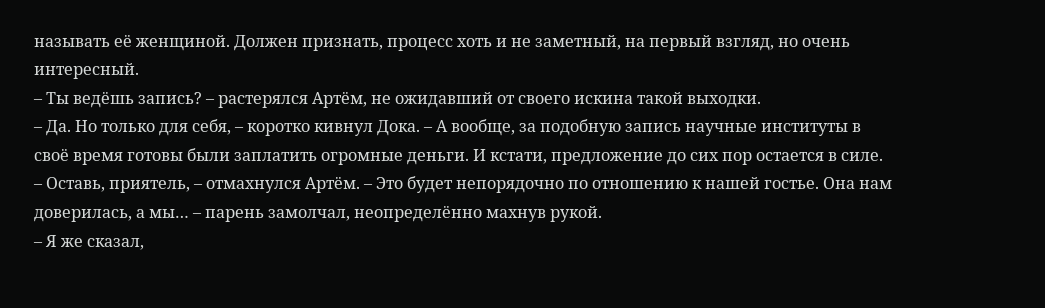называть её женщиной. Должен признать, процесс хоть и не заметный, на первый взгляд, но очень интересный.
– Ты ведёшь запись? – растерялся Артём, не ожидавший от своего искина такой выходки.
– Да. Но только для себя, – коротко кивнул Дока. – А вообще, за подобную запись научные институты в своё время готовы были заплатить огромные деньги. И кстати, предложение до сих пор остается в силе.
– Оставь, приятель, – отмахнулся Артём. – Это будет непорядочно по отношению к нашей гостье. Она нам доверилась, а мы… – парень замолчал, неопределённо махнув рукой.
– Я же сказал,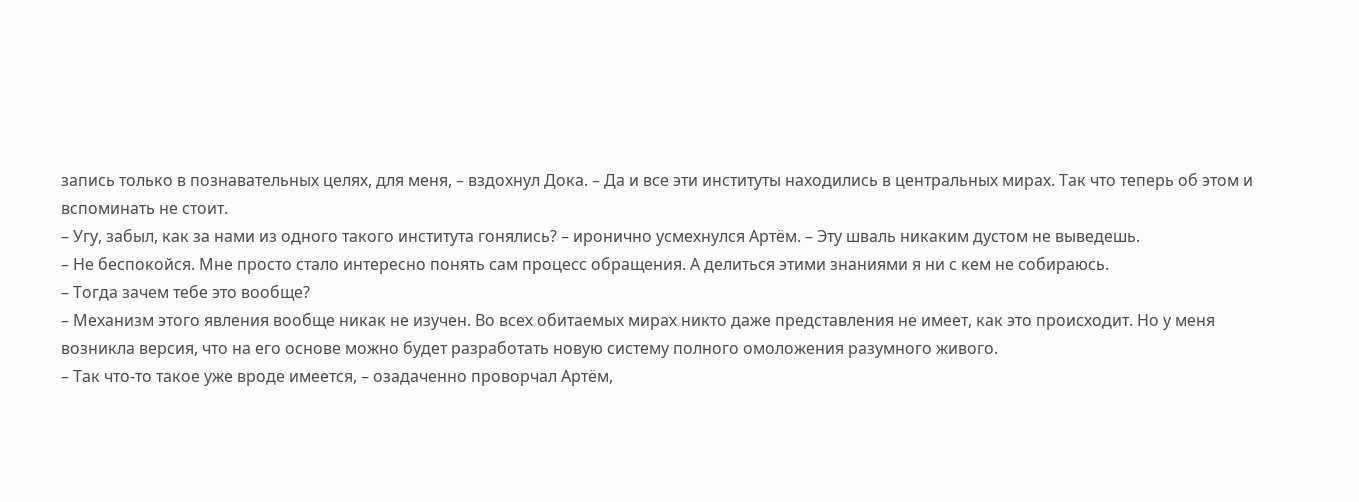запись только в познавательных целях, для меня, – вздохнул Дока. – Да и все эти институты находились в центральных мирах. Так что теперь об этом и вспоминать не стоит.
– Угу, забыл, как за нами из одного такого института гонялись? – иронично усмехнулся Артём. – Эту шваль никаким дустом не выведешь.
– Не беспокойся. Мне просто стало интересно понять сам процесс обращения. А делиться этими знаниями я ни с кем не собираюсь.
– Тогда зачем тебе это вообще?
– Механизм этого явления вообще никак не изучен. Во всех обитаемых мирах никто даже представления не имеет, как это происходит. Но у меня возникла версия, что на его основе можно будет разработать новую систему полного омоложения разумного живого.
– Так что-то такое уже вроде имеется, – озадаченно проворчал Артём,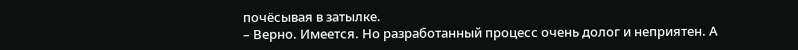почёсывая в затылке.
– Верно. Имеется. Но разработанный процесс очень долог и неприятен. А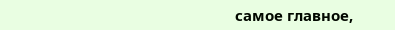самое главное,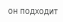он подходит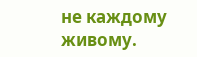не каждому живому.